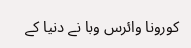کورونا وائرس وبا نے دنیا کے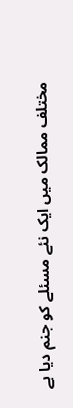مختلف ممالک میں ایک نئے مسئلے کو جنم دیا ہے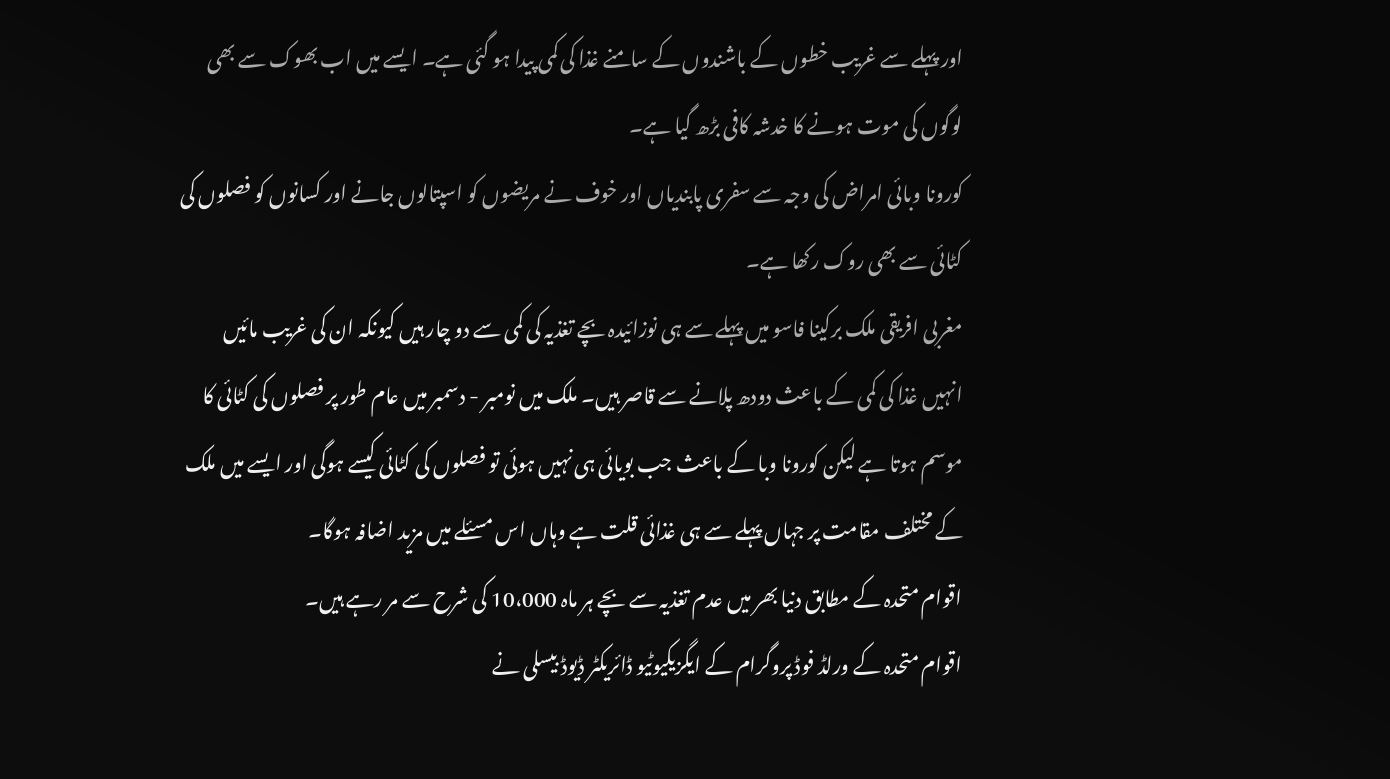اور پہلے سے غریب خطوں کے باشندوں کے سامنے غذا کی کمی پیدا ہو گئی ہے۔ ایسے میں اب بھوک سے بھی لوگوں کی موت ہونے کا خدشہ کافی بڑھ گیا ہے۔
کورونا وبائی امراض کی وجہ سے سفری پابندیاں اور خوف نے مریضوں کو اسپتالوں جانے اور کسانوں کو فصلوں کی کٹائی سے بھی روک رکھا ہے۔
مغربی افریقی ملک برکینا فاسو میں پہلے سے ہی نوزائیدہ بچے تغذیہ کی کمی سے دو چار ہیں کیونکہ ان کی غریب مائیں انہیں غذا کی کمی کے باعث دودھ پلانے سے قاصر ہیں۔ ملک میں نومبر - دسمبر میں عام طور پر فصلوں کی کٹائی کا موسم ہوتا ہے لیکن کورونا وبا کے باعث جب بویائی ہی نہیں ہوئی تو فصلوں کی کٹائی کیسے ہوگی اور ایسے میں ملک کے مختلف مقامت پر جہاں پہلے سے ہی غذائی قلت ہے وہاں اس مسئلے میں مزید اضافہ ہوگا۔
اقوام متحدہ کے مطابق دنیا بھر میں عدم تغذیہ سے بچے ہر ماہ 10،000 کی شرح سے مر رہے ہیں۔
اقوام متحدہ کے ورلڈ فوڈ پروگرام کے ایگزیکیوٹیو ڈائریکٹر ڈیوڈ بیسلی نے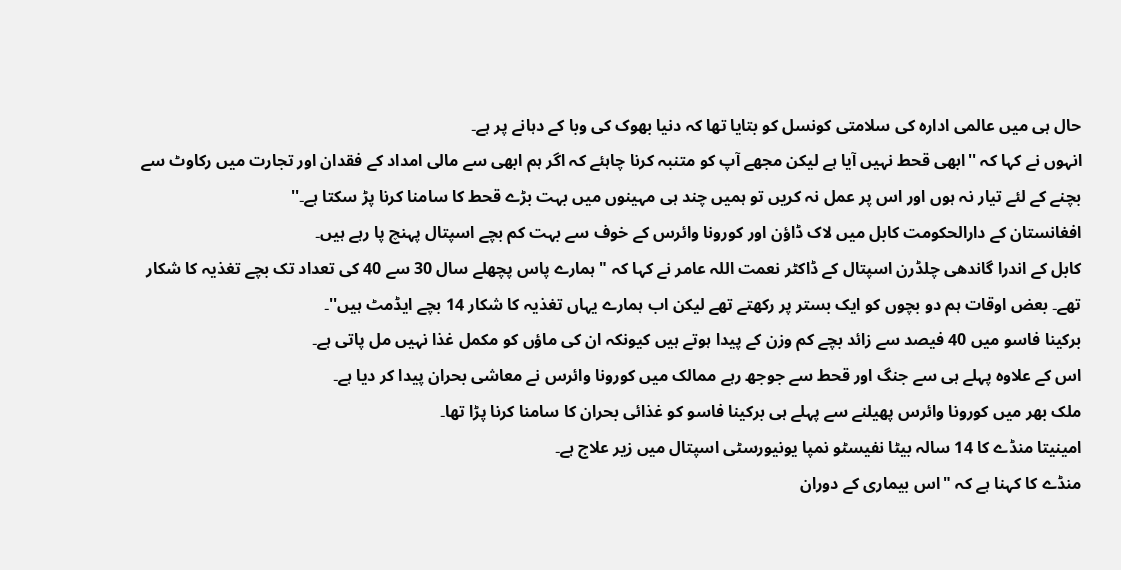حال ہی میں عالمی ادارہ کی سلامتی کونسل کو بتایا تھا کہ دنیا بھوک کی وبا کے دہانے پر ہے۔
انہوں نے کہا کہ ''ابھی قحط نہیں آیا ہے لیکن مجھے آپ کو متنبہ کرنا چاہئے کہ اگر ہم ابھی سے مالی امداد کے فقدان اور تجارت میں رکاوٹ سے بچنے کے لئے تیار نہ ہوں اور اس پر عمل نہ کریں تو ہمیں چند ہی مہینوں میں بہت بڑے قحط کا سامنا کرنا پڑ سکتا ہے۔''
افغانستان کے دارالحکومت کابل میں لاک ڈاؤن اور کورونا وائرس کے خوف سے بہت کم بچے اسپتال پہنچ پا رہے ہیں۔
کابل کے اندرا گاندھی چلڈرن اسپتال کے ڈاکٹر نعمت اللہ عامر نے کہا کہ "ہمارے پاس پچھلے سال 30 سے 40 کی تعداد تک بچے تغذیہ کا شکار تھے۔ بعض اوقات ہم دو بچوں کو ایک بستر پر رکھتے تھے لیکن اب ہمارے یہاں تغذیہ کا شکار 14 بچے ایڈمٹ ہیں''۔
برکینا فاسو میں 40 فیصد سے زائد بچے کم وزن کے پیدا ہوتے ہیں کیونکہ ان کی ماؤں کو مکمل غذا نہیں مل پاتی ہے۔
اس کے علاوہ پہلے ہی سے جنگ اور قحط سے جوجھ رہے ممالک میں کورونا وائرس نے معاشی بحران پیدا کر دیا ہے۔
ملک بھر میں کورونا وائرس پھیلنے سے پہلے ہی برکینا فاسو کو غذائی بحران کا سامنا کرنا پڑا تھا۔
امینیتا منڈے کا 14 سالہ بیٹا نفیسٹو نمپا یونیورسٹی اسپتال میں زیر علاج ہے۔
منڈے کا کہنا ہے کہ "اس بیماری کے دوران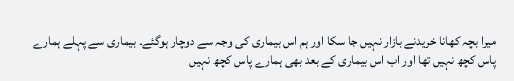میرا بچہ کھانا خریدنے بازار نہیں جا سکا اور ہم اس بیماری کی وجہ سے دوچار ہوگئے۔ بیماری سے پہلے ہمارے پاس کچھ نہیں تھا اور اب اس بیماری کے بعد بھی ہمارے پاس کچھ نہیں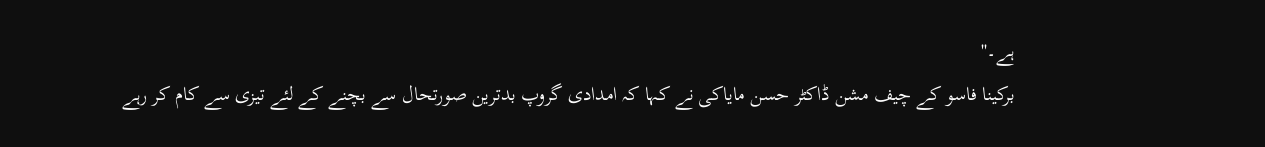ہے۔''
برکینا فاسو کے چیف مشن ڈاکٹر حسن مایاکی نے کہا کہ امدادی گروپ بدترین صورتحال سے بچنے کے لئے تیزی سے کام کر رہے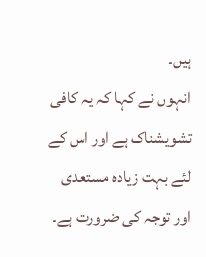ہیں۔
انہوں نے کہا کہ یہ کافی تشویشناک ہے اور اس کے لئے بہت زیادہ مستعدی اور توجہ کی ضرورت ہے۔